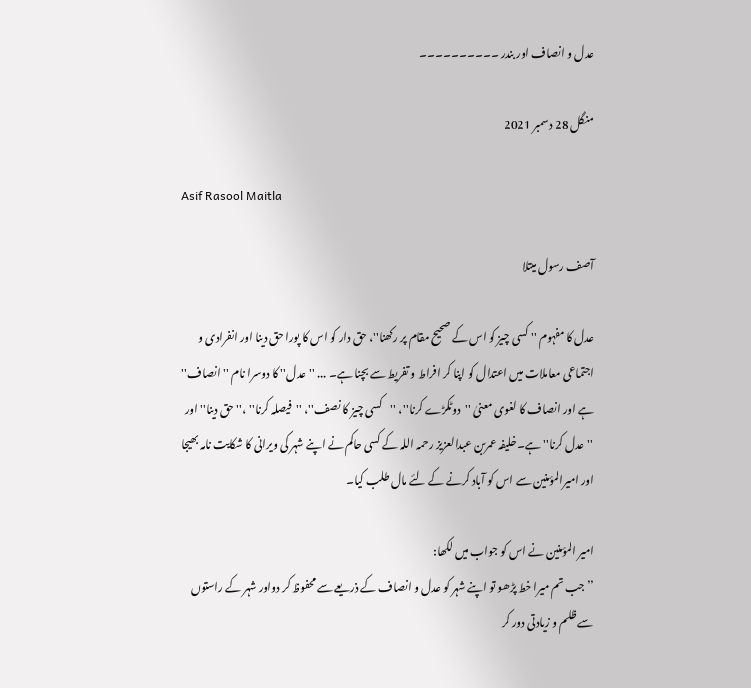عدل و انصاف اور بندر ۔۔۔۔۔۔۔۔۔۔

منگل 28 دسمبر 2021

Asif Rasool Maitla

آصف رسول میتلا

عدل کا مفہوم '' کسی چیز کو اس کے صحیح مقام پر رکھنا''، حق دار کو اس کا پورا حق دینا اور انفرادی و اجتماعی معاملات میں اعتدال کو اپنا کر افراط و تفریط سے بچنا ہے۔ ... ''عدل'' کا دوسرا نام '' انصاف'' ہے اور انصاف کا لغوی معنیٰ ''دوٹکڑے کرنا''، ''کسی چیز کا نصف''، ''فیصلہ کرنا'' ،''حق دینا'' اور ''عدل کرنا'' ہے۔خلیفہ عمربن عبدالعزیز رحمہ اللہ کے کسی حاکم نے اپنے شہر کی ویرانی کا شکایت نامہ بھیجا اور امیرالمؤمنین سے اس کو آباد کرنے کے لئے مال طلب کیا۔

امیر المؤمنین نے اس کو جواب میں لکھا:
’’ جب تم میرا خط پڑھو تو اپنے شہر کو عدل و انصاف کے ذریعے سے محفوظ کر دواور شہر کے راستوں سے ظلم و زیادتی دور کر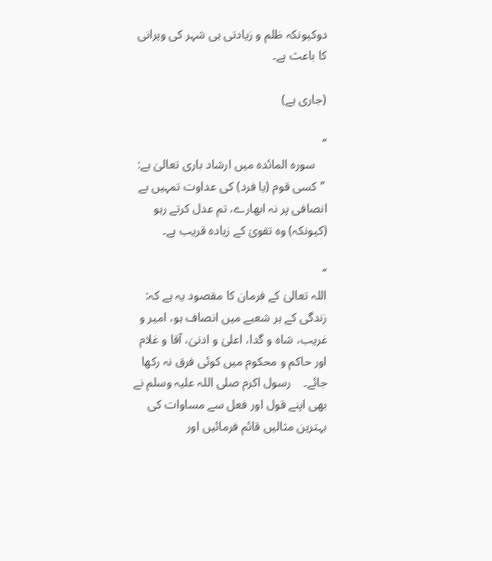دوکیونکہ ظلم و زیادتی ہی شہر کی ویرانی کا باعث ہے۔

(جاری ہے)

‘‘
    سورہ المائدہ میں ارشاد باری تعالیٰ ہے:
 ’’ کسی قوم (یا فرد) کی عداوت تمہیں بے انصافی پر نہ ابھارے، تم عدل کرتے رہو (کیونکہ) وہ تقویٰ کے زیادہ قریب ہے۔

‘‘
اللہ تعالیٰ کے فرمان کا مقصود یہ ہے کہ: زندگی کے ہر شعبے میں انصاف ہو، امیر و غریب، شاہ و گدا، اعلیٰ و ادنیٰ، آقا و غلام اور حاکم و محکوم میں کوئی فرق نہ رکھا جائے۔    رسول اکرم صلی اللہ علیہ وسلم نے بھی اپنے قول اور فعل سے مساوات کی بہترین مثالیں قائم فرمائیں اور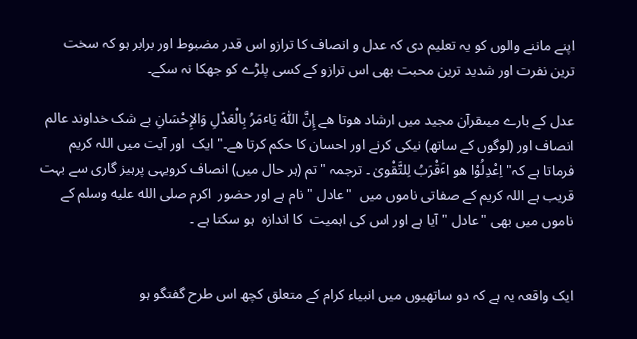اپنے ماننے والوں کو یہ تعلیم دی کہ عدل و انصاف کا ترازو اس قدر مضبوط اور برابر ہو کہ سخت ترین نفرت اور شدید ترین محبت بھی اس ترازو کے کسی پلڑے کو جھکا نہ سکے۔

عدل کے بارے میںقرآن مجید میں ارشاد هوتا ھے إِنَّ اللّٰہَ یَاٴمَرُ بِالْعَدْلِ وَالإِحْسَانِ بے شک خداوند عالم انصاف اور (لوگوں کے ساتھ) نیکی کرنے اور احسان کا حکم کرتا ھے۔" ایک  اور آیت میں اللہ کریم فرماتا ہے کہ" اِعْدِلُوْا هو اٴَقْرَبُ لِلتَّقْویٰ ۔ ترجمہ "تم (ہر حال میں) انصاف کرویہی پرہیز گاری سے بہت  قریب ہے اللہ کریم کے صفاتی ناموں میں  "عادل " نام ہے اور حضور  اکرم صلى الله عليه وسلم کے ناموں میں بھی "عادل " آیا ہے اور اس کی اہمیت  کا اندازہ  ہو سکتا ہے ۔


ایک واقعہ یہ ہے کہ دو ساتھیوں میں انبیاء کرام کے متعلق کچھ اس طرح گفتگو ہو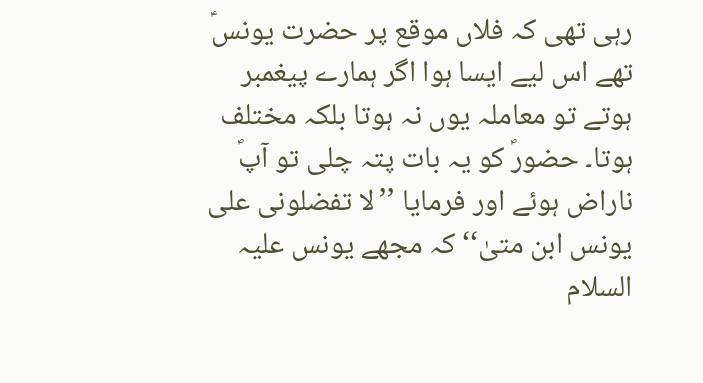رہی تھی کہ فلاں موقع پر حضرت یونسؑ تھے اس لیے ایسا ہوا اگر ہمارے پیغمبر ہوتے تو معاملہ یوں نہ ہوتا بلکہ مختلف ہوتا۔ حضورؐ کو یہ بات پتہ چلی تو آپؐ ناراض ہوئے اور فرمایا ’’لا تفضلونی علی یونس ابن متیٰ‘‘ کہ مجھے یونس علیہ السلام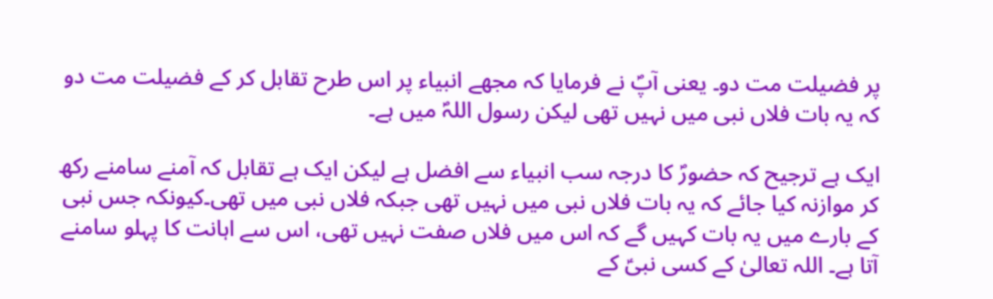پر فضیلت مت دو۔ یعنی آپؐ نے فرمایا کہ مجھے انبیاء پر اس طرح تقابل کر کے فضیلت مت دو کہ یہ بات فلاں نبی میں نہیں تھی لیکن رسول اللہؐ میں ہے۔

ایک ہے ترجیح کہ حضورؐ کا درجہ سب انبیاء سے افضل ہے لیکن ایک ہے تقابل کہ آمنے سامنے رکھ کر موازنہ کیا جائے کہ یہ بات فلاں نبی میں نہیں تھی جبکہ فلاں نبی میں تھی۔کیونکہ جس نبی کے بارے میں یہ بات کہیں گے کہ اس میں فلاں صفت نہیں تھی، اس سے اہانت کا پہلو سامنے آتا ہے۔ اللہ تعالیٰ کے کسی نبیؑ کے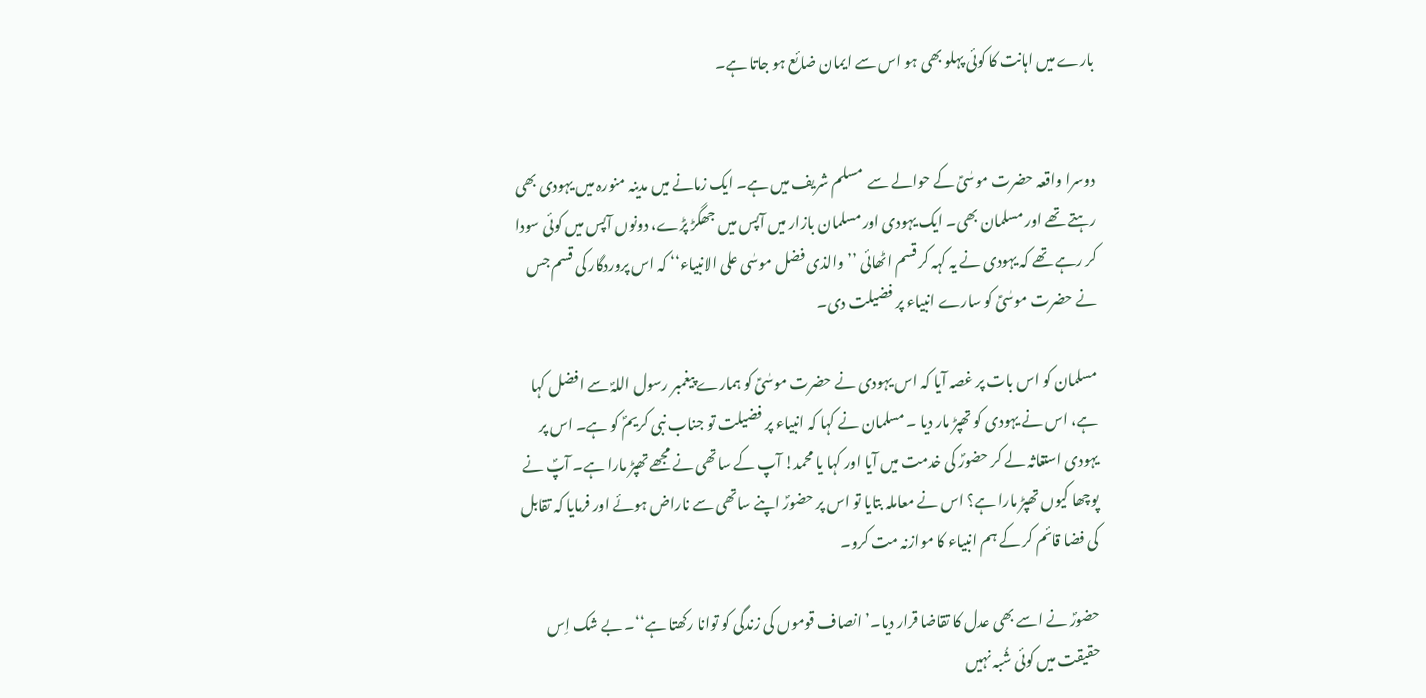بارے میں اہانت کا کوئی پہلو بھی ہو اس سے ایمان ضائع ہو جاتا ہے۔


دوسرا واقعہ حضرت موسٰیؑ کے حوالے سے  مسلم شریف میں ہے۔ ایک زمانے میں مدینہ منورہ میں یہودی بھی رہتے تھے اور مسلمان بھی۔ ایک یہودی اور مسلمان بازار میں آپس میں جھگڑ پڑے، دونوں آپس میں کوئی سودا کر رہے تھے کہ یہودی نے یہ کہہ کر قسم اٹھائی ’’والذی فضل موسٰی علی الانبیاء‘‘ کہ اس پروردگار کی قسم جس نے حضرت موسٰیؑ کو سارے انبیاء پر فضیلت دی۔

مسلمان کو اس بات پر غصہ آیا کہ اس یہودی نے حضرت موسٰیؑ کو ہمارے پیغمبر رسول اللہؐ سے افضل کہا ہے، اس نے یہودی کو تھپڑ مار دیا ۔ مسلمان نے کہا کہ انبیاء پر فضیلت تو جناب نبی کریمؐ کو ہے۔ اس پر یہودی استغاثہ لے کر حضورؐ کی خدمت میں آیا اور کہا یا محمد! آپ کے ساتھی نے مجھے تھپڑ مارا ہے۔ آپؐ نے پوچھا کیوں تھپڑ مارا ہے؟ اس نے معاملہ بتایا تو اس پر حضورؐ اپنے ساتھی سے ناراض ہوئے اور فرمایا کہ تقابل کی فضا قائم کر کے ہم انبیاء کا موازنہ مت کرو۔

حضورؐ نے اسے بھی عدل کا تقاضا قرار دیا۔’انصاف قوموں کی زندگی کو توانا رکھتا ہے‘‘۔ بے شک اِس حقیقت میں کوئی شُبہ نہیں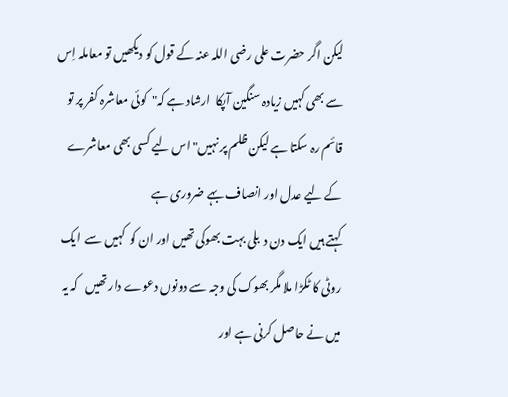لیکن اگر حضرت علی رضی اللہ عنہ کے قول کو دیکھیں تو معاملہ اِس سے بھی کہیں زیادہ سنگین آپکا  ارشاد ہے کہ"  کوئی معاشرہ کفر پر تو قائم رہ سکتا ہے لیکن ظلم پر نہیں" اس لیے کسی بھی معاشرے کے لیے عدل اور انصاف بہے ضروری ہے
کہتے ہیں ایک دن د  بلی بہت بھوکی تھیں اور ان کو  کہیں سے  ایک  روٹی کا ٹکڑا ملا مگر بھوک کی وجہ سے دونوں دعوے دار تھیں   کہ یہ میں نے حاصل کرنی ہے اور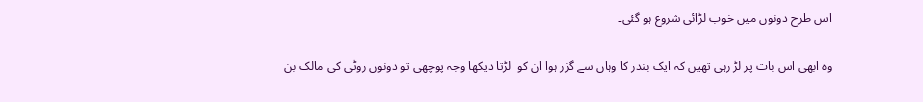اس طرح دونوں میں خوب لڑائی شروع ہو گئی۔

وہ ابھی اس بات پر لڑ رہی تھیں کہ ایک بندر کا وہاں سے گزر ہوا ان کو  لڑتا دیکھا وجہ پوچھی تو دونوں روٹی کی مالک بن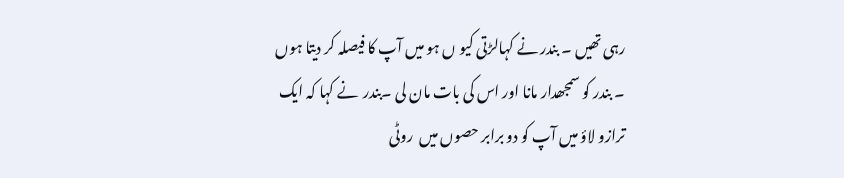رہی تھیں ۔ بندر نے کہالڑتی کیو ں ہو میں آپ کا فیصلہ کر دیتا ہوں ۔ بندر کو سمجھدار مانا اور اس کی بات مان لی ۔بندر  نے کہا کہ ایک ترازو لاؤ میں آپ کو دو برابر حصوں میں  روٹی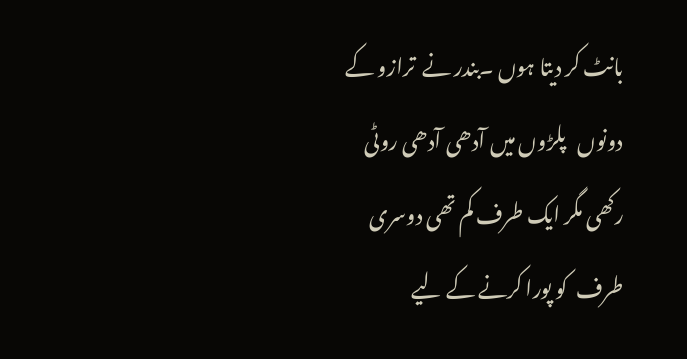بانٹ کر دیتا ہوں ۔بندر نے  ترازو کے دونوں   پلڑوں میں آدھی آدھی روٹی  رکھی مگر ایک طرف کم تھی دوسری طرف  کو پورا کرنے کے لیے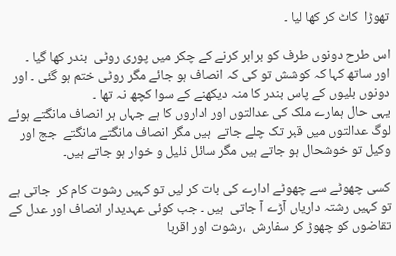تھوڑا  کاٹ کر کھا لیا ۔

اس طرح دونوں طرف کو برابر کرنے کے چکر میں پوری روٹی  بندر کھا گیا ۔ اور ساتھ کہا کہ کوشش تو کی کہ انصاف ہو جائے مگر روٹی ختم ہو گئی ۔ اور دونوں بلیوں کے پاس بندر کا منہ دیکھنے کے سوا کچھ نہ تھا ۔
یہی حال ہمارے ملک کی عدالتوں اور اداروں کا ہے جہاں ہر انصاف مانگتے ہوئے  لوگ عدالتوں میں قبر تک چلے جاتے  ہیں مگر انصاف مانگتے مانگتے  جج اور وکیل تو خوشحال ہو جاتے ہیں مگر سائل ذلیل و خوار ہو جاتے ہیں۔

کسی چھوٹے سے چھوٹے ادارے کی بات کر لیں تو کہیں رشوت کام کر  جاتی ہے تو کہیں رشتہ داریاں آڑے آ جاتی  ہیں ۔ جب کوئی عہدیدار انصاف اور عدل کے  تقاضوں کو چھوڑ کر سفارش  ،رشوت اور اقربا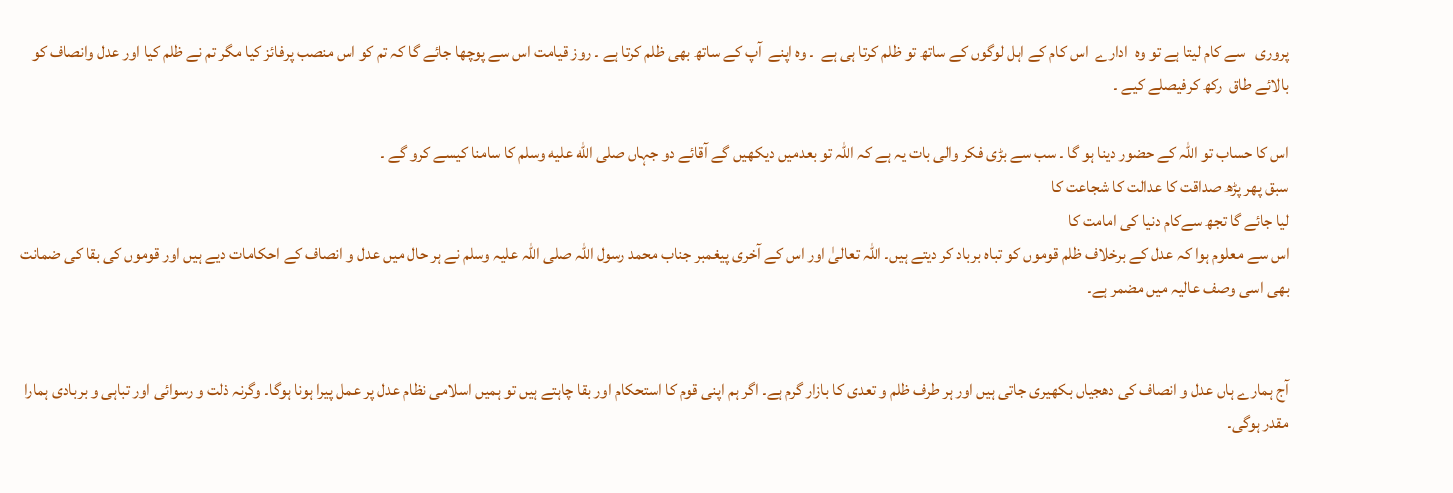پروری   سے کام لیتا ہے تو وہ  ادارے  اس کام کے اہل لوگوں کے ساتھ تو ظلم کرتا ہی ہے  ۔ وہ اپنے  آپ کے ساتھ بھی ظلم کرتا ہے ۔ روز قیامت اس سے پوچھا جائے گا کہ تم کو اس منصب پرفائز کیا مگر تم نے ظلم کیا اور عدل وانصاف کو بالائے طاق  رکھ کرفیصلے کیے ۔

اس کا حساب تو اللہ کے حضور دینا ہو گا ۔ سب سے بڑی فکر والی بات یہ ہے کہ اللہ تو بعدمیں دیکھیں گے آقائے دو جہاں صلى الله عليه وسلم کا سامنا کیسے کرو گے ۔
سبق پھر پڑھ صداقت کا عدالت کا شجاعت کا
لیا جائے گا تجھ سےکام دنیا کی امامت کا
اس سے معلوم ہوا کہ عدل کے برخلاف ظلم قوموں کو تباہ برباد کر دیتے ہیں۔ اللہ تعالیٰ اور اس کے آخری پیغمبر جناب محمد رسول اللہ صلی اللہ علیہ وسلم نے ہر حال میں عدل و انصاف کے احکامات دیے ہیں اور قوموں کی بقا کی ضمانت بھی اسی وصف عالیہ میں مضمر ہے۔


آج ہمارے ہاں عدل و انصاف کی دھجیاں بکھیری جاتی ہیں اور ہر طرف ظلم و تعدی کا بازار گرم ہے۔ اگر ہم اپنی قوم کا استحکام اور بقا چاہتے ہیں تو ہمیں اسلامی نظام عدل پر عمل پیرا ہونا ہوگا۔ وگرنہ ذلت و رسوائی اور تباہی و بربادی ہمارا مقدر ہوگی۔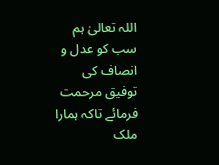اللہ تعالیٰ ہم سب کو عدل و انصاف کی توفیق مرحمت فرمائے تاکہ ہمارا ملک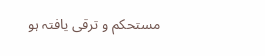مستحکم و ترقی یافتہ ہو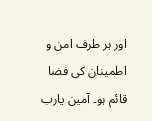اور ہر طرف امن و اطمینان کی فضا قائم ہو۔ آمین یارب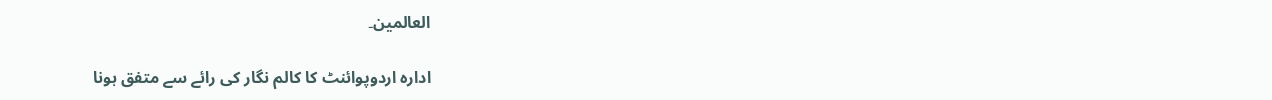العالمین۔

ادارہ اردوپوائنٹ کا کالم نگار کی رائے سے متفق ہونا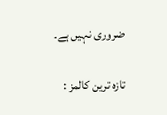ضروری نہیں ہے۔

تازہ ترین کالمز :